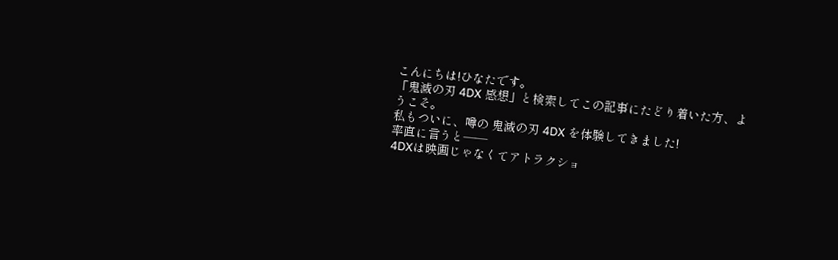こんにちは!ひなたです。
「鬼滅の刃 4DX 感想」と検索してこの記事にたどり着いた方、ようこそ。
私もついに、噂の 鬼滅の刃 4DX を体験してきました!
率直に言うと――
4DXは映画じゃなくてアトラクショ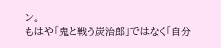ン。
もはや「鬼と戦う炭治郎」ではなく「自分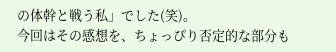の体幹と戦う私」でした(笑)。
今回はその感想を、ちょっぴり否定的な部分も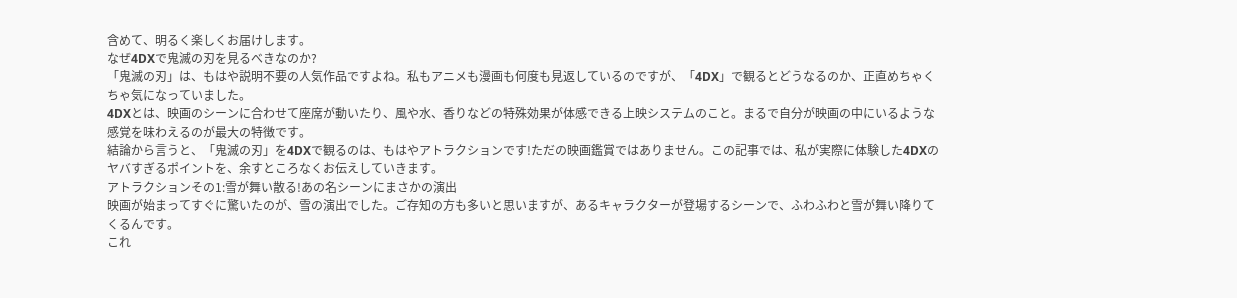含めて、明るく楽しくお届けします。
なぜ4DXで鬼滅の刃を見るべきなのか?
「鬼滅の刃」は、もはや説明不要の人気作品ですよね。私もアニメも漫画も何度も見返しているのですが、「4DX」で観るとどうなるのか、正直めちゃくちゃ気になっていました。
4DXとは、映画のシーンに合わせて座席が動いたり、風や水、香りなどの特殊効果が体感できる上映システムのこと。まるで自分が映画の中にいるような感覚を味わえるのが最大の特徴です。
結論から言うと、「鬼滅の刃」を4DXで観るのは、もはやアトラクションです!ただの映画鑑賞ではありません。この記事では、私が実際に体験した4DXのヤバすぎるポイントを、余すところなくお伝えしていきます。
アトラクションその1:雪が舞い散る!あの名シーンにまさかの演出
映画が始まってすぐに驚いたのが、雪の演出でした。ご存知の方も多いと思いますが、あるキャラクターが登場するシーンで、ふわふわと雪が舞い降りてくるんです。
これ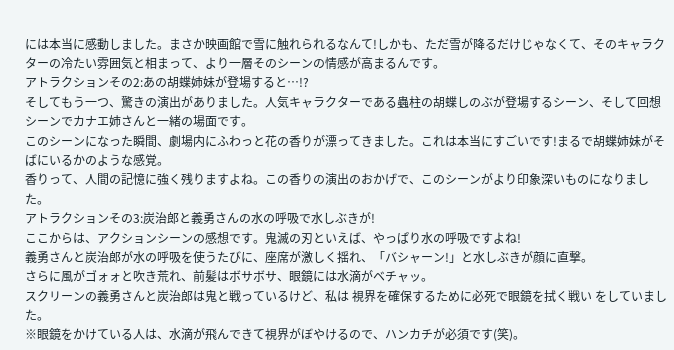には本当に感動しました。まさか映画館で雪に触れられるなんて!しかも、ただ雪が降るだけじゃなくて、そのキャラクターの冷たい雰囲気と相まって、より一層そのシーンの情感が高まるんです。
アトラクションその2:あの胡蝶姉妹が登場すると…!?
そしてもう一つ、驚きの演出がありました。人気キャラクターである蟲柱の胡蝶しのぶが登場するシーン、そして回想シーンでカナエ姉さんと一緒の場面です。
このシーンになった瞬間、劇場内にふわっと花の香りが漂ってきました。これは本当にすごいです!まるで胡蝶姉妹がそばにいるかのような感覚。
香りって、人間の記憶に強く残りますよね。この香りの演出のおかげで、このシーンがより印象深いものになりました。
アトラクションその3:炭治郎と義勇さんの水の呼吸で水しぶきが!
ここからは、アクションシーンの感想です。鬼滅の刃といえば、やっぱり水の呼吸ですよね!
義勇さんと炭治郎が水の呼吸を使うたびに、座席が激しく揺れ、「バシャーン!」と水しぶきが顔に直撃。
さらに風がゴォォと吹き荒れ、前髪はボサボサ、眼鏡には水滴がベチャッ。
スクリーンの義勇さんと炭治郎は鬼と戦っているけど、私は 視界を確保するために必死で眼鏡を拭く戦い をしていました。
※眼鏡をかけている人は、水滴が飛んできて視界がぼやけるので、ハンカチが必須です(笑)。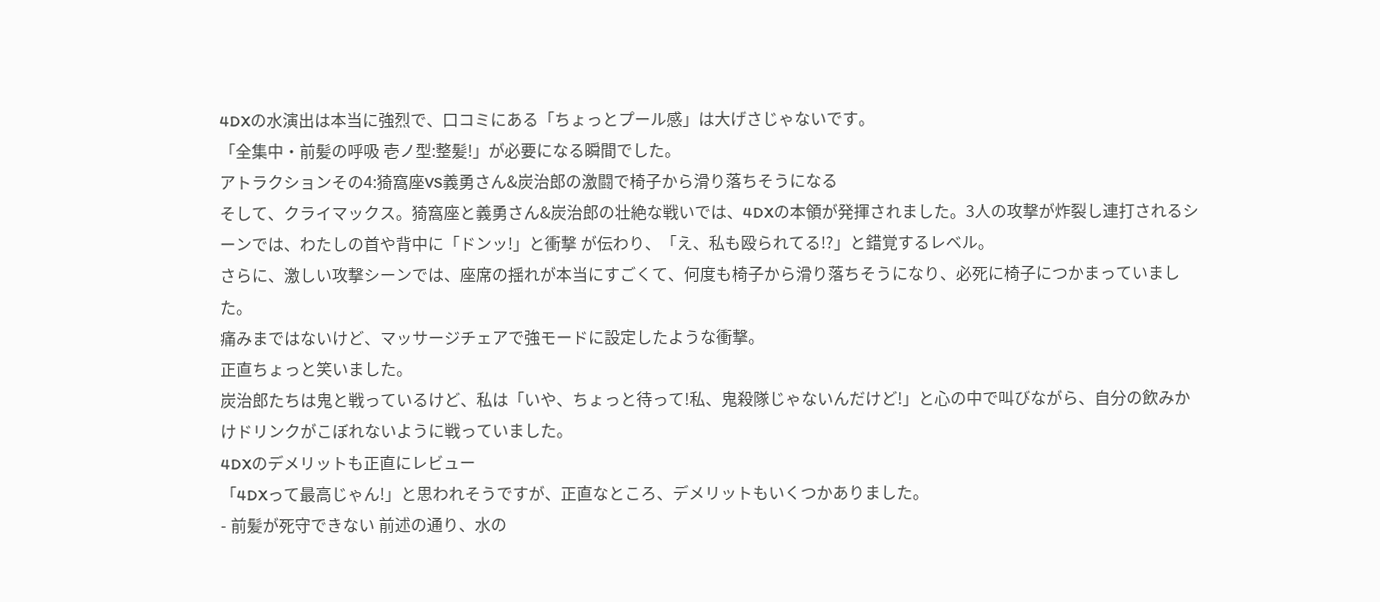4DXの水演出は本当に強烈で、口コミにある「ちょっとプール感」は大げさじゃないです。
「全集中・前髪の呼吸 壱ノ型:整髪!」が必要になる瞬間でした。
アトラクションその4:猗窩座VS義勇さん&炭治郎の激闘で椅子から滑り落ちそうになる
そして、クライマックス。猗窩座と義勇さん&炭治郎の壮絶な戦いでは、4DXの本領が発揮されました。3人の攻撃が炸裂し連打されるシーンでは、わたしの首や背中に「ドンッ!」と衝撃 が伝わり、「え、私も殴られてる!?」と錯覚するレベル。
さらに、激しい攻撃シーンでは、座席の揺れが本当にすごくて、何度も椅子から滑り落ちそうになり、必死に椅子につかまっていました。
痛みまではないけど、マッサージチェアで強モードに設定したような衝撃。
正直ちょっと笑いました。
炭治郎たちは鬼と戦っているけど、私は「いや、ちょっと待って!私、鬼殺隊じゃないんだけど!」と心の中で叫びながら、自分の飲みかけドリンクがこぼれないように戦っていました。
4DXのデメリットも正直にレビュー
「4DXって最高じゃん!」と思われそうですが、正直なところ、デメリットもいくつかありました。
- 前髪が死守できない 前述の通り、水の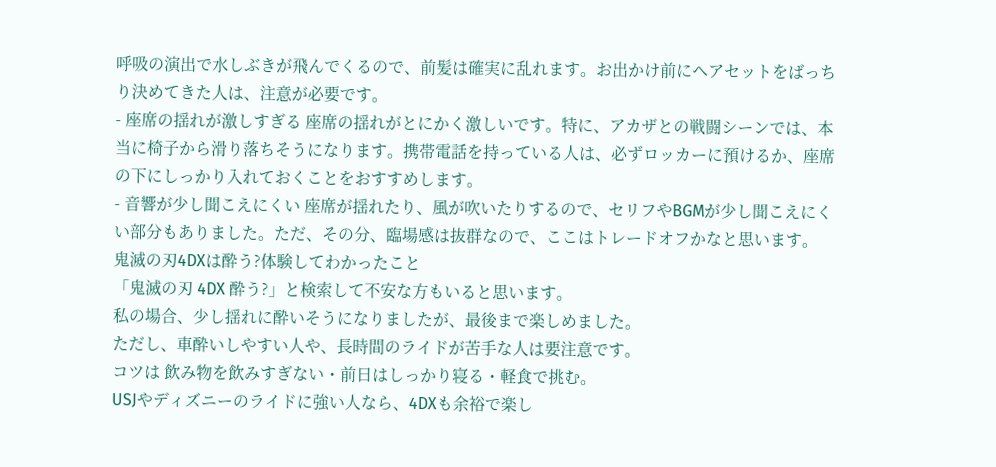呼吸の演出で水しぶきが飛んでくるので、前髪は確実に乱れます。お出かけ前にヘアセットをばっちり決めてきた人は、注意が必要です。
- 座席の揺れが激しすぎる 座席の揺れがとにかく激しいです。特に、アカザとの戦闘シーンでは、本当に椅子から滑り落ちそうになります。携帯電話を持っている人は、必ずロッカーに預けるか、座席の下にしっかり入れておくことをおすすめします。
- 音響が少し聞こえにくい 座席が揺れたり、風が吹いたりするので、セリフやBGMが少し聞こえにくい部分もありました。ただ、その分、臨場感は抜群なので、ここはトレードオフかなと思います。
鬼滅の刃4DXは酔う?体験してわかったこと
「鬼滅の刃 4DX 酔う?」と検索して不安な方もいると思います。
私の場合、少し揺れに酔いそうになりましたが、最後まで楽しめました。
ただし、車酔いしやすい人や、長時間のライドが苦手な人は要注意です。
コツは 飲み物を飲みすぎない・前日はしっかり寝る・軽食で挑む。
USJやディズニーのライドに強い人なら、4DXも余裕で楽し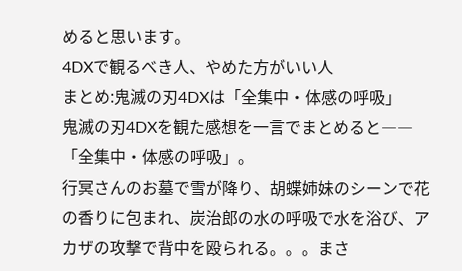めると思います。
4DXで観るべき人、やめた方がいい人
まとめ:鬼滅の刃4DXは「全集中・体感の呼吸」
鬼滅の刃4DXを観た感想を一言でまとめると――
「全集中・体感の呼吸」。
行冥さんのお墓で雪が降り、胡蝶姉妹のシーンで花の香りに包まれ、炭治郎の水の呼吸で水を浴び、アカザの攻撃で背中を殴られる。。。まさ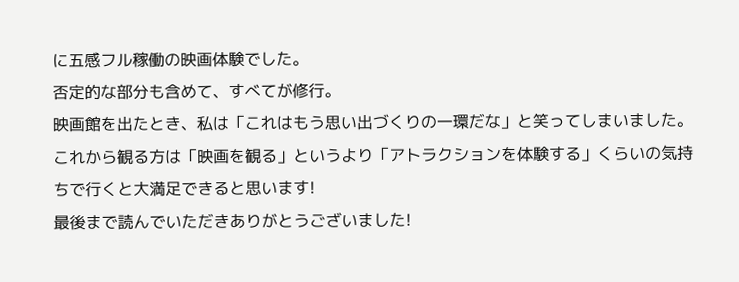に五感フル稼働の映画体験でした。
否定的な部分も含めて、すべてが修行。
映画館を出たとき、私は「これはもう思い出づくりの一環だな」と笑ってしまいました。
これから観る方は「映画を観る」というより「アトラクションを体験する」くらいの気持ちで行くと大満足できると思います!
最後まで読んでいただきありがとうございました!